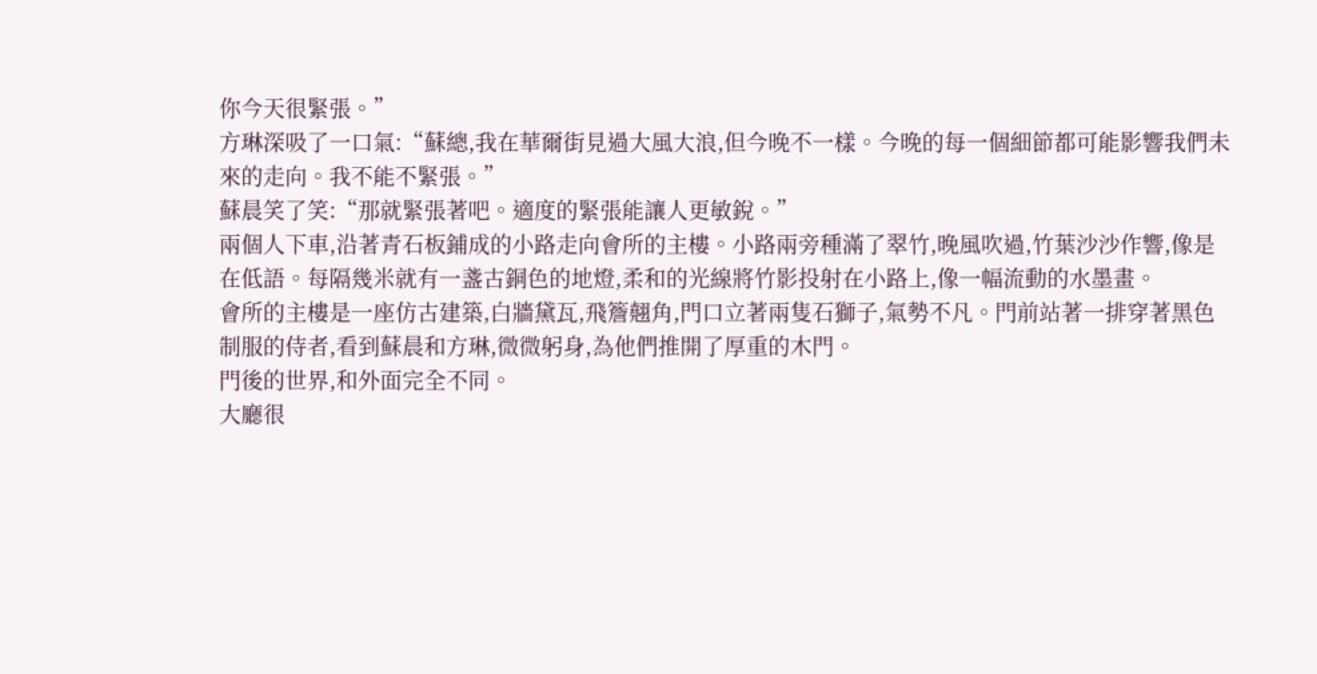你今天很緊張。”
方琳深吸了一口氣:“蘇總,我在華爾街見過大風大浪,但今晚不一樣。今晚的每一個細節都可能影響我們未來的走向。我不能不緊張。”
蘇晨笑了笑:“那就緊張著吧。適度的緊張能讓人更敏銳。”
兩個人下車,沿著青石板鋪成的小路走向會所的主樓。小路兩旁種滿了翠竹,晚風吹過,竹葉沙沙作響,像是在低語。每隔幾米就有一盞古銅色的地燈,柔和的光線將竹影投射在小路上,像一幅流動的水墨畫。
會所的主樓是一座仿古建築,白牆黛瓦,飛簷翹角,門口立著兩隻石獅子,氣勢不凡。門前站著一排穿著黑色制服的侍者,看到蘇晨和方琳,微微躬身,為他們推開了厚重的木門。
門後的世界,和外面完全不同。
大廳很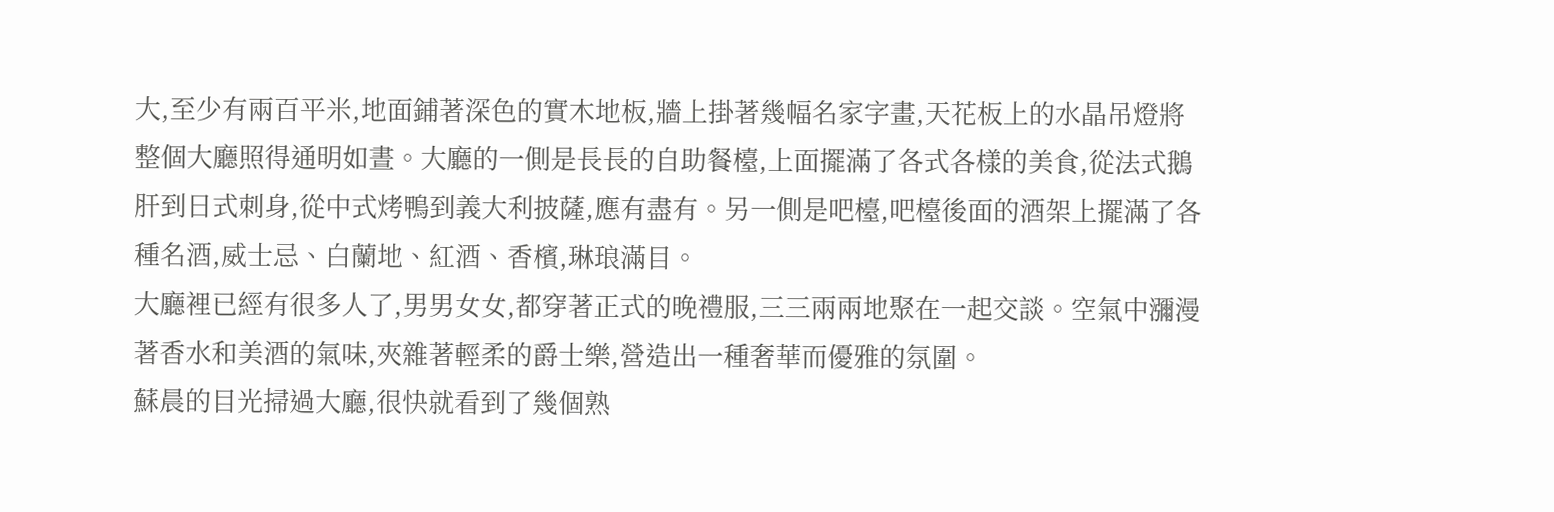大,至少有兩百平米,地面鋪著深色的實木地板,牆上掛著幾幅名家字畫,天花板上的水晶吊燈將整個大廳照得通明如晝。大廳的一側是長長的自助餐檯,上面擺滿了各式各樣的美食,從法式鵝肝到日式刺身,從中式烤鴨到義大利披薩,應有盡有。另一側是吧檯,吧檯後面的酒架上擺滿了各種名酒,威士忌、白蘭地、紅酒、香檳,琳琅滿目。
大廳裡已經有很多人了,男男女女,都穿著正式的晚禮服,三三兩兩地聚在一起交談。空氣中瀰漫著香水和美酒的氣味,夾雜著輕柔的爵士樂,營造出一種奢華而優雅的氛圍。
蘇晨的目光掃過大廳,很快就看到了幾個熟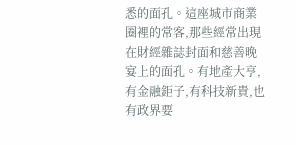悉的面孔。這座城市商業圈裡的常客,那些經常出現在財經雜誌封面和慈善晚宴上的面孔。有地產大亨,有金融鉅子,有科技新貴,也有政界要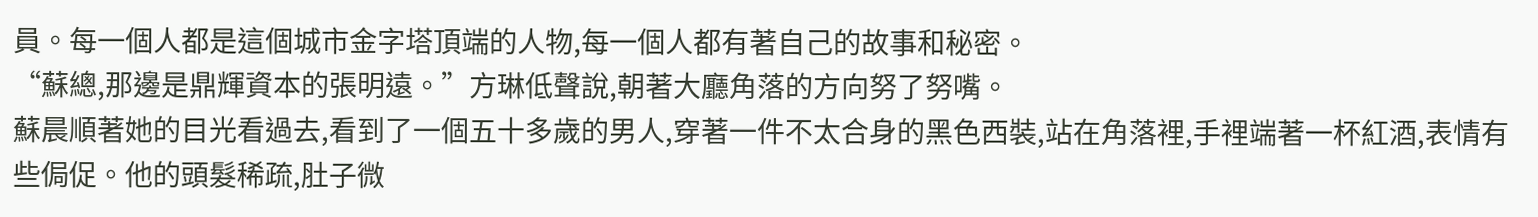員。每一個人都是這個城市金字塔頂端的人物,每一個人都有著自己的故事和秘密。
“蘇總,那邊是鼎輝資本的張明遠。”方琳低聲說,朝著大廳角落的方向努了努嘴。
蘇晨順著她的目光看過去,看到了一個五十多歲的男人,穿著一件不太合身的黑色西裝,站在角落裡,手裡端著一杯紅酒,表情有些侷促。他的頭髮稀疏,肚子微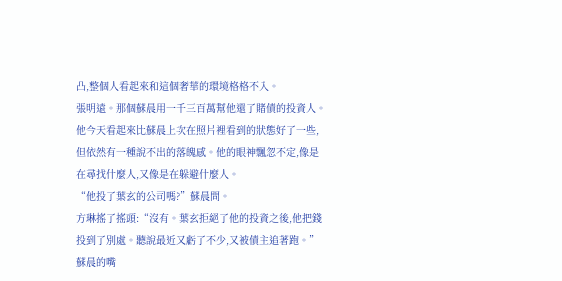凸,整個人看起來和這個奢華的環境格格不入。
張明遠。那個蘇晨用一千三百萬幫他還了賭債的投資人。他今天看起來比蘇晨上次在照片裡看到的狀態好了一些,但依然有一種說不出的落魄感。他的眼神飄忽不定,像是在尋找什麼人,又像是在躲避什麼人。
“他投了葉玄的公司嗎?”蘇晨問。
方琳搖了搖頭:“沒有。葉玄拒絕了他的投資之後,他把錢投到了別處。聽說最近又虧了不少,又被債主追著跑。”
蘇晨的嘴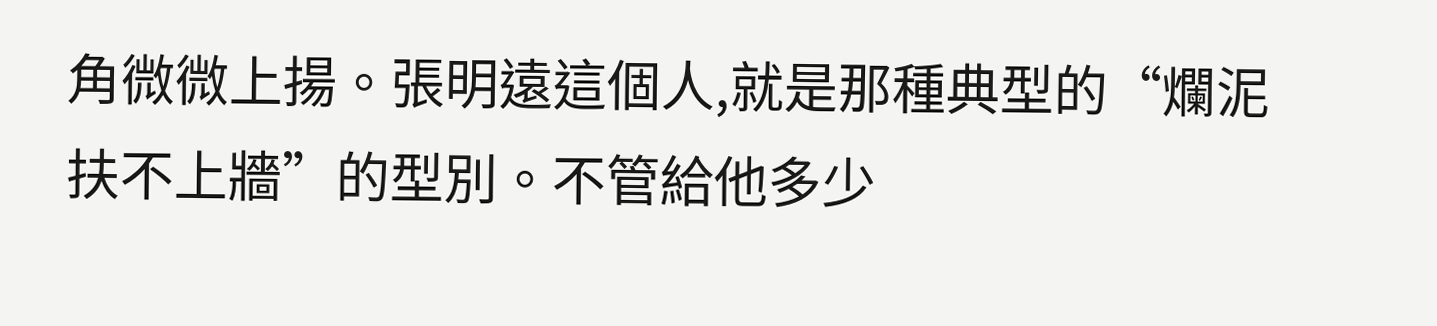角微微上揚。張明遠這個人,就是那種典型的“爛泥扶不上牆”的型別。不管給他多少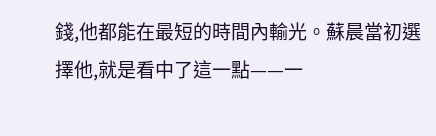錢,他都能在最短的時間內輸光。蘇晨當初選擇他,就是看中了這一點——一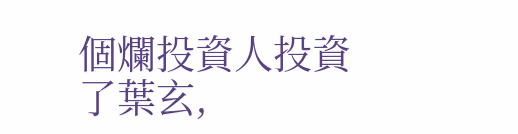個爛投資人投資了葉玄,